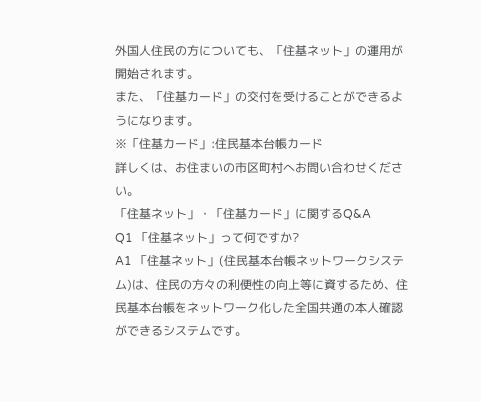外国人住民の方についても、「住基ネット」の運用が開始されます。
また、「住基カード」の交付を受けることができるようになります。
※「住基カード」:住民基本台帳カード
詳しくは、お住まいの市区町村へお問い合わせください。
「住基ネット」・「住基カード」に関するQ&A
Q1 「住基ネット」って何ですか?
A1 「住基ネット」(住民基本台帳ネットワークシステム)は、住民の方々の利便性の向上等に資するため、住民基本台帳をネットワーク化した全国共通の本人確認ができるシステムです。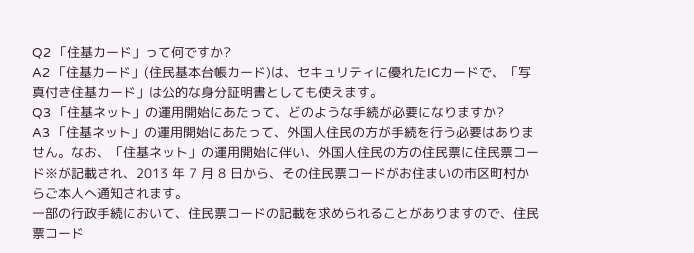Q2 「住基カード」って何ですか?
A2 「住基カード」(住民基本台帳カード)は、セキュリティに優れたICカードで、「写真付き住基カード」は公的な身分証明書としても使えます。
Q3 「住基ネット」の運用開始にあたって、どのような手続が必要になりますか?
A3 「住基ネット」の運用開始にあたって、外国人住民の方が手続を行う必要はありません。なお、「住基ネット」の運用開始に伴い、外国人住民の方の住民票に住民票コード※が記載され、2013 年 7 月 8 日から、その住民票コードがお住まいの市区町村からご本人へ通知されます。
一部の行政手続において、住民票コードの記載を求められることがありますので、住民票コード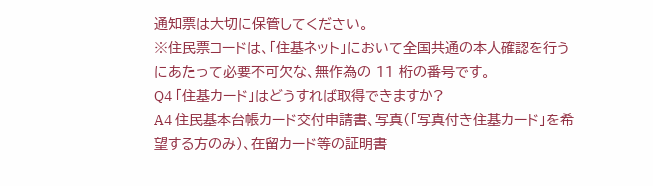通知票は大切に保管してください。
※住民票コードは、「住基ネット」において全国共通の本人確認を行うにあたって必要不可欠な、無作為の 11 桁の番号です。
Q4 「住基カード」はどうすれば取得できますか?
A4 住民基本台帳カード交付申請書、写真(「写真付き住基カード」を希望する方のみ)、在留カード等の証明書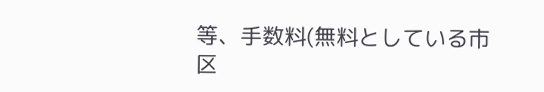等、手数料(無料としている市区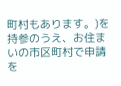町村もあります。)を持参のうえ、お住まいの市区町村で申請を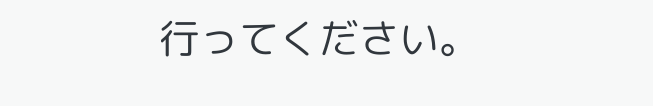行ってください。